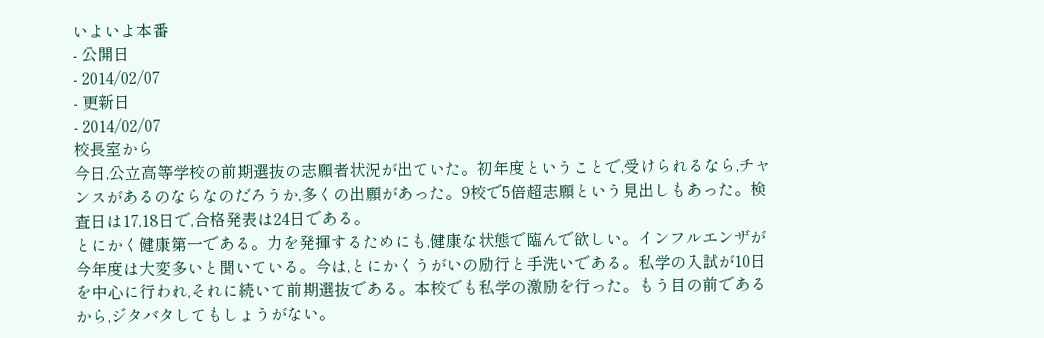いよいよ本番
- 公開日
- 2014/02/07
- 更新日
- 2014/02/07
校長室から
今日,公立高等学校の前期選抜の志願者状況が出ていた。初年度ということで,受けられるなら,チャンスがあるのならなのだろうか,多くの出願があった。9校で5倍超志願という見出しもあった。検査日は17,18日で,合格発表は24日である。
とにかく健康第一である。力を発揮するためにも,健康な状態で臨んで欲しい。インフルエンザが今年度は大変多いと聞いている。今は,とにかくうがいの励行と手洗いである。私学の入試が10日を中心に行われ,それに続いて前期選抜である。本校でも私学の激励を行った。もう目の前であるから,ジタバタしてもしょうがない。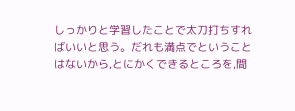しっかりと学習したことで太刀打ちすればいいと思う。だれも満点でということはないから,とにかくできるところを,間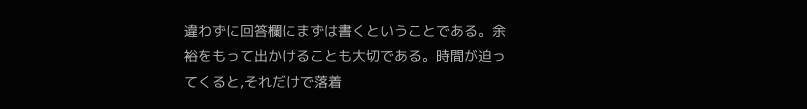違わずに回答欄にまずは書くということである。余裕をもって出かけることも大切である。時間が迫ってくると,それだけで落着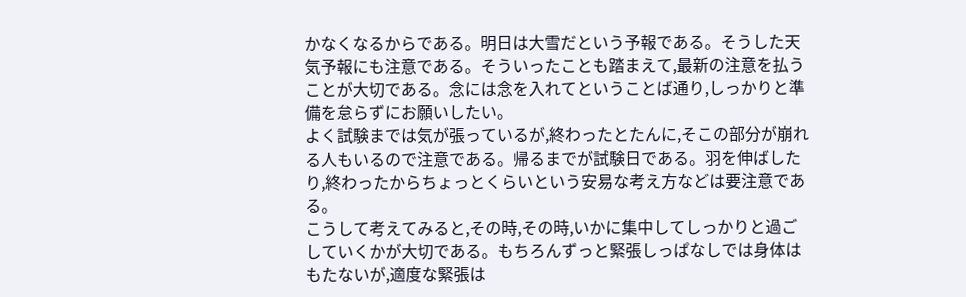かなくなるからである。明日は大雪だという予報である。そうした天気予報にも注意である。そういったことも踏まえて,最新の注意を払うことが大切である。念には念を入れてということば通り,しっかりと準備を怠らずにお願いしたい。
よく試験までは気が張っているが,終わったとたんに,そこの部分が崩れる人もいるので注意である。帰るまでが試験日である。羽を伸ばしたり,終わったからちょっとくらいという安易な考え方などは要注意である。
こうして考えてみると,その時,その時,いかに集中してしっかりと過ごしていくかが大切である。もちろんずっと緊張しっぱなしでは身体はもたないが,適度な緊張は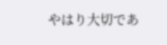やはり大切であ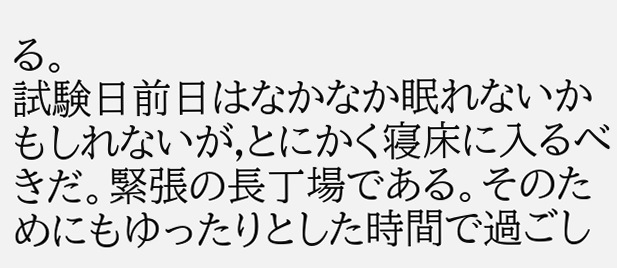る。
試験日前日はなかなか眠れないかもしれないが,とにかく寝床に入るべきだ。緊張の長丁場である。そのためにもゆったりとした時間で過ごし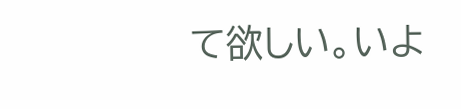て欲しい。いよ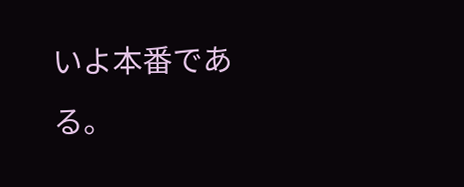いよ本番である。